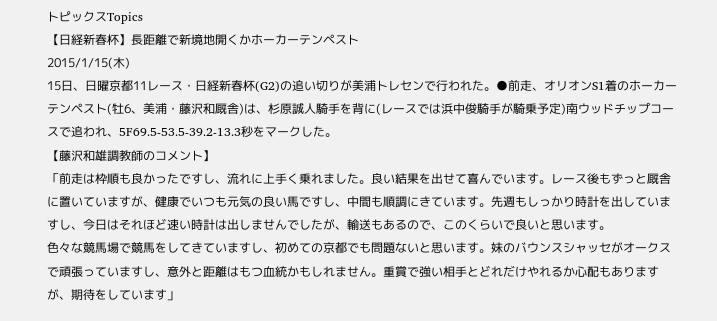トピックスTopics
【日経新春杯】長距離で新境地開くかホーカーテンペスト
2015/1/15(木)
15日、日曜京都11レース・日経新春杯(G2)の追い切りが美浦トレセンで行われた。●前走、オリオンS1着のホーカーテンペスト(牡6、美浦・藤沢和厩舎)は、杉原誠人騎手を背に(レースでは浜中俊騎手が騎乗予定)南ウッドチップコースで追われ、5F69.5-53.5-39.2-13.3秒をマークした。
【藤沢和雄調教師のコメント】
「前走は枠順も良かったですし、流れに上手く乗れました。良い結果を出せて喜んでいます。レース後もずっと厩舎に置いていますが、健康でいつも元気の良い馬ですし、中間も順調にきています。先週もしっかり時計を出していますし、今日はそれほど速い時計は出しませんでしたが、輸送もあるので、このくらいで良いと思います。
色々な競馬場で競馬をしてきていますし、初めての京都でも問題ないと思います。妹のバウンスシャッセがオークスで頑張っていますし、意外と距離はもつ血統かもしれません。重賞で強い相手とどれだけやれるか心配もありますが、期待をしています」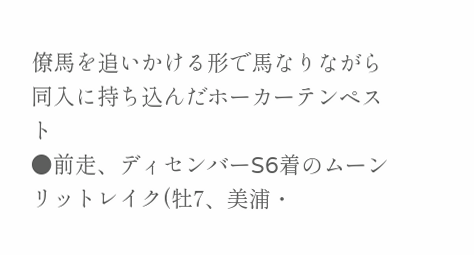僚馬を追いかける形で馬なりながら同入に持ち込んだホーカーテンペスト
●前走、ディセンバーS6着のムーンリットレイク(牡7、美浦・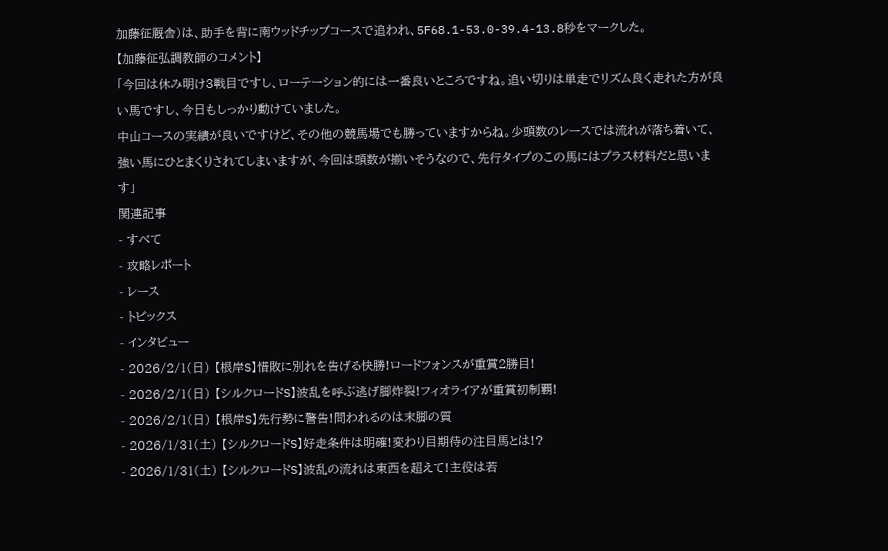加藤征厩舎)は、助手を背に南ウッドチップコースで追われ、5F68.1-53.0-39.4-13.8秒をマークした。
【加藤征弘調教師のコメント】
「今回は休み明け3戦目ですし、ローテーション的には一番良いところですね。追い切りは単走でリズム良く走れた方が良い馬ですし、今日もしっかり動けていました。
中山コースの実績が良いですけど、その他の競馬場でも勝っていますからね。少頭数のレースでは流れが落ち着いて、強い馬にひとまくりされてしまいますが、今回は頭数が揃いそうなので、先行タイプのこの馬にはプラス材料だと思います」
関連記事
- すべて
- 攻略レポート
- レース
- トピックス
- インタビュー
- 2026/2/1(日) 【根岸S】惜敗に別れを告げる快勝!ロードフォンスが重賞2勝目!
- 2026/2/1(日) 【シルクロードS】波乱を呼ぶ逃げ脚炸裂!フィオライアが重賞初制覇!
- 2026/2/1(日) 【根岸S】先行勢に警告!問われるのは末脚の質
- 2026/1/31(土) 【シルクロードS】好走条件は明確!変わり目期待の注目馬とは!?
- 2026/1/31(土) 【シルクロードS】波乱の流れは東西を超えて!主役は若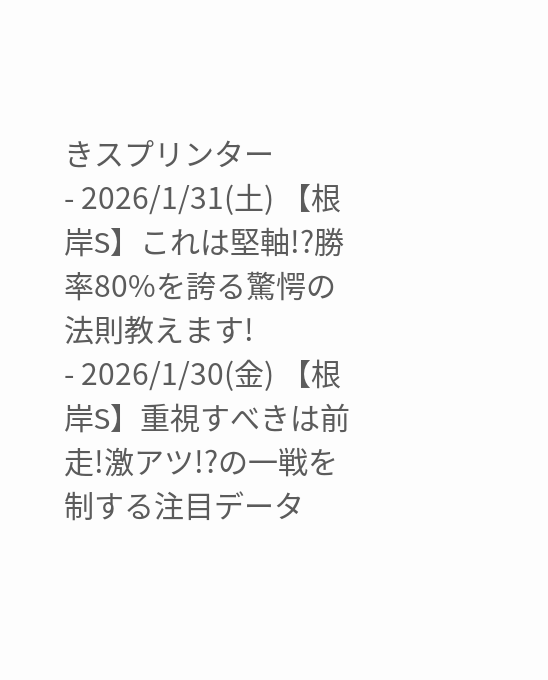きスプリンター
- 2026/1/31(土) 【根岸S】これは堅軸!?勝率80%を誇る驚愕の法則教えます!
- 2026/1/30(金) 【根岸S】重視すべきは前走!激アツ!?の一戦を制する注目データ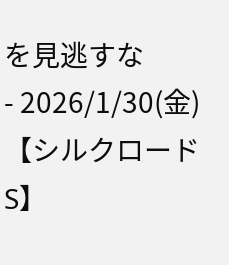を見逃すな
- 2026/1/30(金) 【シルクロードS】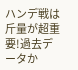ハンデ戦は斤量が超重要!過去データか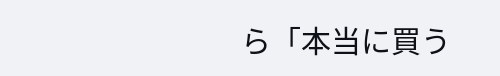ら「本当に買う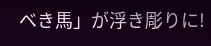べき馬」が浮き彫りに!